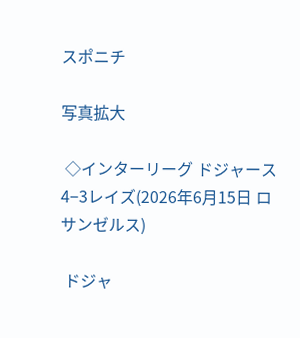スポニチ

写真拡大

 ◇インターリーグ ドジャース4−3レイズ(2026年6月15日 ロサンゼルス)

 ドジャ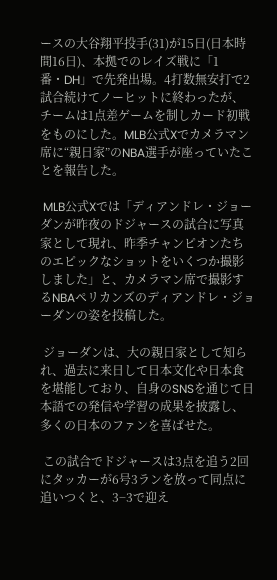ースの大谷翔平投手(31)が15日(日本時間16日)、本拠でのレイズ戦に「1番・DH」で先発出場。4打数無安打で2試合続けてノーヒットに終わったが、チームは1点差ゲームを制しカード初戦をものにした。MLB公式Xでカメラマン席に“親日家”のNBA選手が座っていたことを報告した。

 MLB公式Xでは「ディアンドレ・ジョーダンが昨夜のドジャースの試合に写真家として現れ、昨季チャンピオンたちのエピックなショットをいくつか撮影しました」と、カメラマン席で撮影するNBAペリカンズのディアンドレ・ジョーダンの姿を投稿した。

 ジョーダンは、大の親日家として知られ、過去に来日して日本文化や日本食を堪能しており、自身のSNSを通じて日本語での発信や学習の成果を披露し、多くの日本のファンを喜ばせた。

 この試合でドジャースは3点を追う2回にタッカーが6号3ランを放って同点に追いつくと、3−3で迎え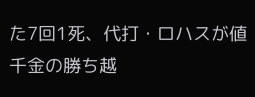た7回1死、代打・ロハスが値千金の勝ち越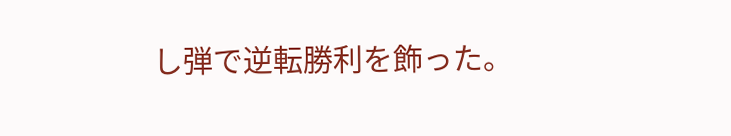し弾で逆転勝利を飾った。